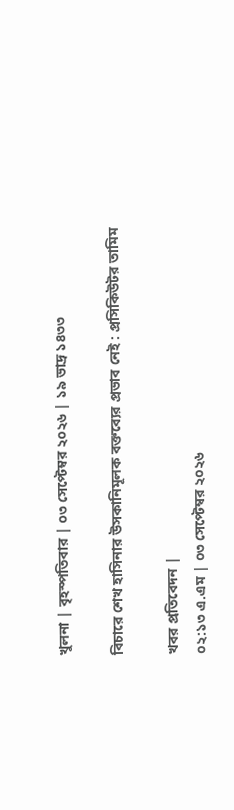খুলনা | বৃহস্পতিবার | ০৩ সেপ্টেম্বর ২০২৬ | ১৯ ভাদ্র ১৪৩৩

বিচারে শেখ হাসিনার উসকানিমূলক বক্তব্যের প্রভাব নেই : প্রসিকিউটর তামিম

খবর প্রতিবেদন |
০২:১৩ এ.এম | ০৩ সেপ্টেম্বর ২০২৬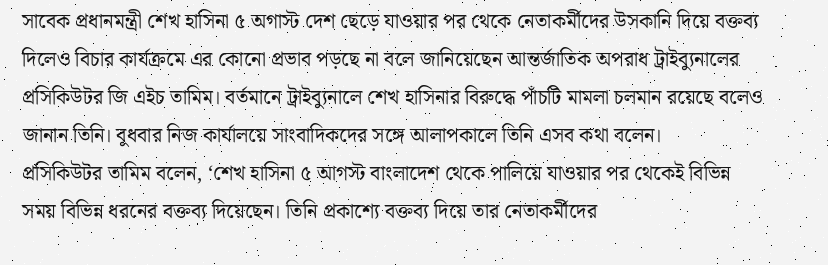সাবেক প্রধানমন্ত্রী শেখ হাসিনা ৫ অগাস্ট দেশ ছেড়ে যাওয়ার পর থেকে নেতাকর্মীদের উসকানি দিয়ে বক্তব্য দিলেও বিচার কার্যক্রমে এর কোনো প্রভাব পড়ছে না বলে জানিয়েছেন আন্তর্জাতিক অপরাধ ট্রাইব্যুনালের প্রসিকিউটর জি এইচ তামিম। বর্তমানে ট্রাইব্যুনালে শেখ হাসিনার বিরুদ্ধে পাঁচটি মামলা চলমান রয়েছে বলেও জানান তিনি। বুধবার নিজ কার্যালয়ে সাংবাদিকদের সঙ্গে আলাপকালে তিনি এসব কথা বলেন।
প্রসিকিউটর তামিম বলেন, ‘শেখ হাসিনা ৫ আগস্ট বাংলাদেশ থেকে পালিয়ে যাওয়ার পর থেকেই বিভিন্ন সময় বিভিন্ন ধরনের বক্তব্য দিয়েছেন। তিনি প্রকাশ্যে বক্তব্য দিয়ে তার নেতাকর্মীদের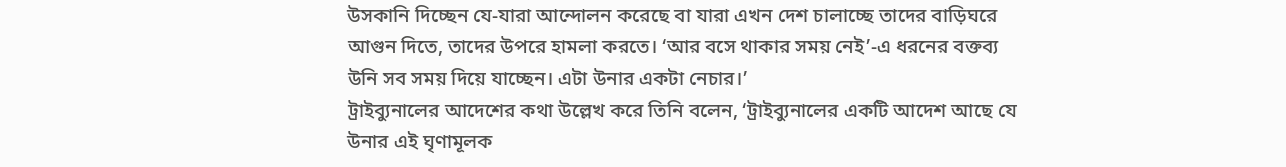উসকানি দিচ্ছেন যে-যারা আন্দোলন করেছে বা যারা এখন দেশ চালাচ্ছে তাদের বাড়িঘরে আগুন দিতে, তাদের উপরে হামলা করতে। ‘আর বসে থাকার সময় নেই’-এ ধরনের বক্তব্য উনি সব সময় দিয়ে যাচ্ছেন। এটা উনার একটা নেচার।’
ট্রাইব্যুনালের আদেশের কথা উল্লেখ করে তিনি বলেন, ‘ট্রাইব্যুনালের একটি আদেশ আছে যে উনার এই ঘৃণামূলক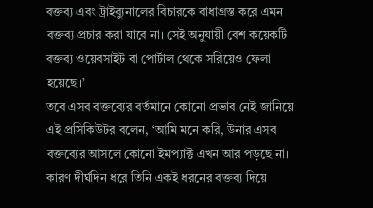বক্তব্য এবং ট্রাইব্যুনালের বিচারকে বাধাগ্রস্ত করে এমন বক্তব্য প্রচার করা যাবে না। সেই অনুযায়ী বেশ কয়েকটি বক্তব্য ওয়েবসাইট বা পোর্টাল থেকে সরিয়েও ফেলা হয়েছে।’
তবে এসব বক্তব্যের বর্তমানে কোনো প্রভাব নেই জানিয়ে এই প্রসিকিউটর বলেন, ‘আমি মনে করি, উনার এসব বক্তব্যের আসলে কোনো ইমপ্যাক্ট এখন আর পড়ছে না। কারণ দীর্ঘদিন ধরে তিনি একই ধরনের বক্তব্য দিয়ে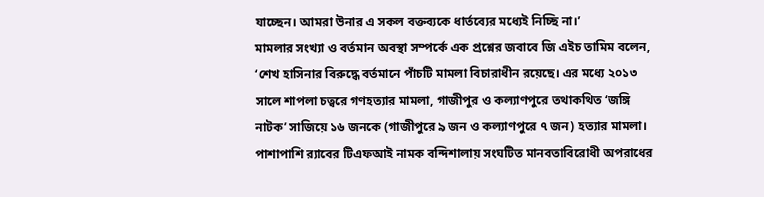যাচ্ছেন। আমরা উনার এ সকল বক্তব্যকে ধার্তব্যের মধ্যেই নিচ্ছি না।’
মামলার সংখ্যা ও বর্তমান অবস্থা সম্পর্কে এক প্রশ্নের জবাবে জি এইচ তামিম বলেন, ‘শেখ হাসিনার বিরুদ্ধে বর্তমানে পাঁচটি মামলা বিচারাধীন রয়েছে। এর মধ্যে ২০১৩ সালে শাপলা চত্বরে গণহত্যার মামলা, গাজীপুর ও কল্যাণপুরে তথাকথিত ‘জঙ্গি নাটক’ সাজিয়ে ১৬ জনকে (গাজীপুরে ৯ জন ও কল্যাণপুরে ৭ জন) হত্যার মামলা। পাশাপাশি র‌্যাবের টিএফআই নামক বন্দিশালায় সংঘটিত মানবতাবিরোধী অপরাধের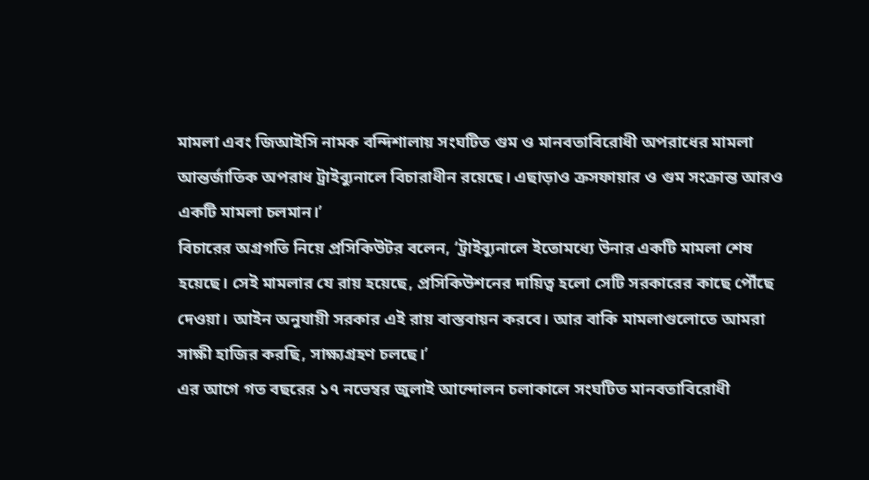মামলা এবং জিআইসি নামক বন্দিশালায় সংঘটিত গুম ও মানবতাবিরোধী অপরাধের মামলা আন্তর্জাতিক অপরাধ ট্রাইব্যুনালে বিচারাধীন রয়েছে। এছাড়াও ক্রসফায়ার ও গুম সংক্রান্ত আরও একটি মামলা চলমান।’
বিচারের অগ্রগতি নিয়ে প্রসিকিউটর বলেন, ‘ট্রাইব্যুনালে ইতোমধ্যে উনার একটি মামলা শেষ হয়েছে। সেই মামলার যে রায় হয়েছে, প্রসিকিউশনের দায়িত্ব হলো সেটি সরকারের কাছে পৌঁছে দেওয়া। আইন অনুযায়ী সরকার এই রায় বাস্তবায়ন করবে। আর বাকি মামলাগুলোতে আমরা সাক্ষী হাজির করছি, সাক্ষ্যগ্রহণ চলছে।’
এর আগে গত বছরের ১৭ নভেম্বর জুলাই আন্দোলন চলাকালে সংঘটিত মানবতাবিরোধী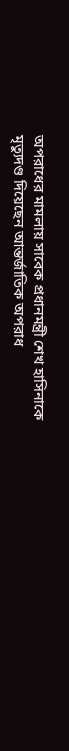অপরাধের মামলায় সাবেক প্রধানমন্ত্রী শেখ হাসিনাকে মৃত্যুদণ্ড দিয়েছেন আন্তর্জাতিক অপরাধ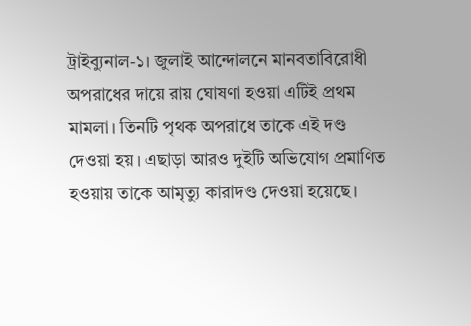ট্রাইব্যুনাল-১। জুলাই আন্দোলনে মানবতাবিরোধী অপরাধের দায়ে রায় ঘোষণা হওয়া এটিই প্রথম মামলা। তিনটি পৃথক অপরাধে তাকে এই দণ্ড দেওয়া হয়। এছাড়া আরও দুইটি অভিযোগ প্রমাণিত হওয়ায় তাকে আমৃত্যু কারাদণ্ড দেওয়া হয়েছে।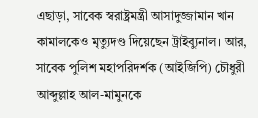এছাড়া, সাবেক স্বরাষ্ট্রমন্ত্রী আসাদুজ্জামান খান কামালকেও মৃত্যুদণ্ড দিয়েছেন ট্রাইব্যুনাল। আর, সাবেক পুলিশ মহাপরিদর্শক (আইজিপি) চৌধুরী আব্দুল্লাহ আল-মামুনকে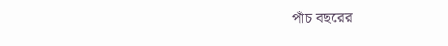পাঁচ বছরের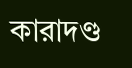কারাদণ্ড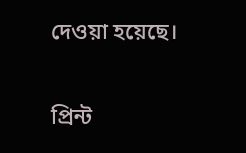দেওয়া হয়েছে।


প্রিন্ট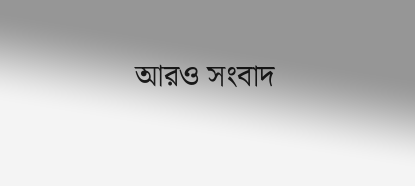আরও সংবাদ